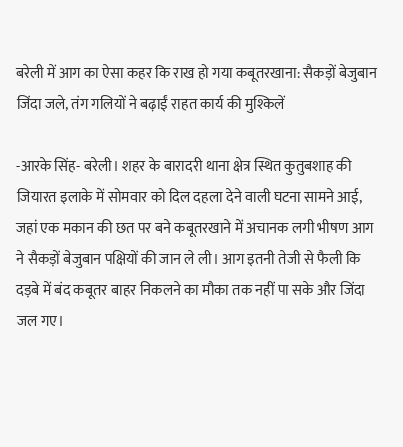बरेली में आग का ऐसा कहर कि राख हो गया कबूतरखाना: सैकड़ों बेजुबान जिंदा जले, तंग गलियों ने बढ़ाईं राहत कार्य की मुश्किलें

-आरके सिंह- बरेली। शहर के बारादरी थाना क्षेत्र स्थित कुतुबशाह की जियारत इलाके में सोमवार को दिल दहला देने वाली घटना सामने आई, जहां एक मकान की छत पर बने कबूतरखाने में अचानक लगी भीषण आग ने सैकड़ों बेजुबान पक्षियों की जान ले ली। आग इतनी तेजी से फैली कि दड़बे में बंद कबूतर बाहर निकलने का मौका तक नहीं पा सके और जिंदा जल गए।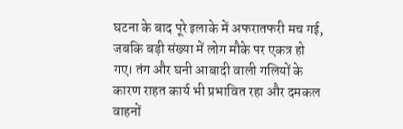घटना के बाद पूरे इलाके में अफरातफरी मच गई, जबकि बड़ी संख्या में लोग मौके पर एकत्र हो गए। तंग और घनी आबादी वाली गलियों के कारण राहत कार्य भी प्रभावित रहा और दमकल वाहनों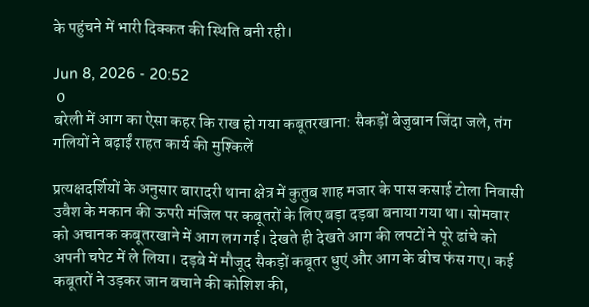के पहुंचने में भारी दिक्कत की स्थिति बनी रही।

Jun 8, 2026 - 20:52
 0
बरेली में आग का ऐसा कहर कि राख हो गया कबूतरखाना: सैकड़ों बेजुबान जिंदा जले, तंग गलियों ने बढ़ाईं राहत कार्य की मुश्किलें

प्रत्यक्षदर्शियों के अनुसार बारादरी थाना क्षेत्र में कुतुब शाह मजार के पास कसाई टोला निवासी उवैश के मकान की ऊपरी मंजिल पर कबूतरों के लिए बड़ा दड़बा बनाया गया था। सोमवार को अचानक कबूतरखाने में आग लग गई। देखते ही देखते आग की लपटों ने पूरे ढांचे को अपनी चपेट में ले लिया। दड़बे में मौजूद सैकड़ों कबूतर धुएं और आग के बीच फंस गए। कई कबूतरों ने उड़कर जान बचाने की कोशिश की,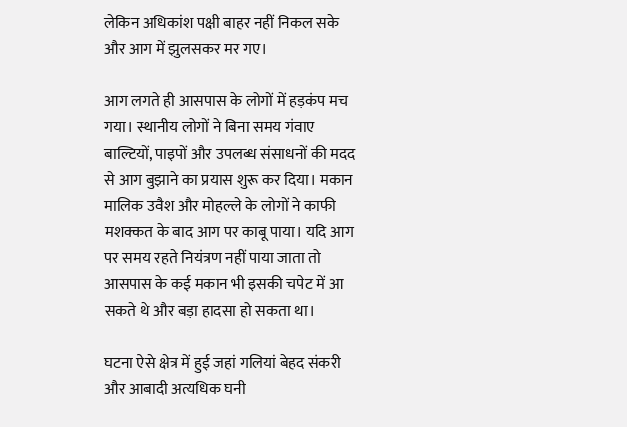लेकिन अधिकांश पक्षी बाहर नहीं निकल सके और आग में झुलसकर मर गए।

आग लगते ही आसपास के लोगों में हड़कंप मच गया। स्थानीय लोगों ने बिना समय गंवाए बाल्टियों, पाइपों और उपलब्ध संसाधनों की मदद से आग बुझाने का प्रयास शुरू कर दिया। मकान मालिक उवैश और मोहल्ले के लोगों ने काफी मशक्कत के बाद आग पर काबू पाया। यदि आग पर समय रहते नियंत्रण नहीं पाया जाता तो आसपास के कई मकान भी इसकी चपेट में आ सकते थे और बड़ा हादसा हो सकता था।

घटना ऐसे क्षेत्र में हुई जहां गलियां बेहद संकरी और आबादी अत्यधिक घनी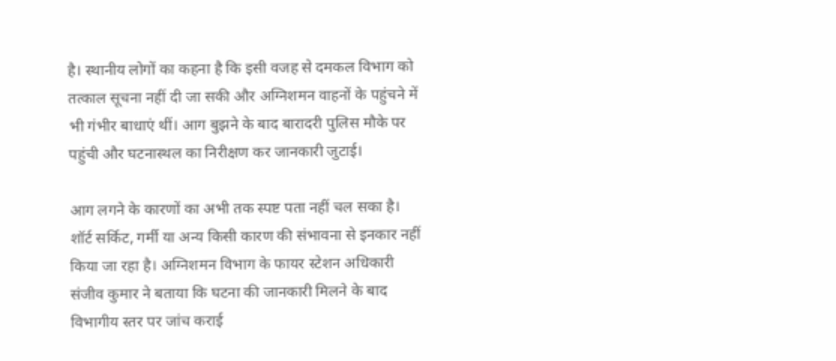है। स्थानीय लोगों का कहना है कि इसी वजह से दमकल विभाग को तत्काल सूचना नहीं दी जा सकी और अग्निशमन वाहनों के पहुंचने में भी गंभीर बाधाएं थीं। आग बुझने के बाद बारादरी पुलिस मौके पर पहुंची और घटनास्थल का निरीक्षण कर जानकारी जुटाई।

आग लगने के कारणों का अभी तक स्पष्ट पता नहीं चल सका है। शॉर्ट सर्किट, गर्मी या अन्य किसी कारण की संभावना से इनकार नहीं किया जा रहा है। अग्निशमन विभाग के फायर स्टेशन अधिकारी संजीव कुमार ने बताया कि घटना की जानकारी मिलने के बाद विभागीय स्तर पर जांच कराई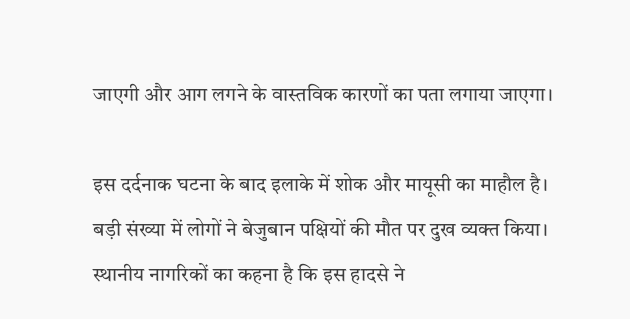जाएगी और आग लगने के वास्तविक कारणों का पता लगाया जाएगा।

इस दर्दनाक घटना के बाद इलाके में शोक और मायूसी का माहौल है। बड़ी संख्या में लोगों ने बेजुबान पक्षियों की मौत पर दुख व्यक्त किया। स्थानीय नागरिकों का कहना है कि इस हादसे ने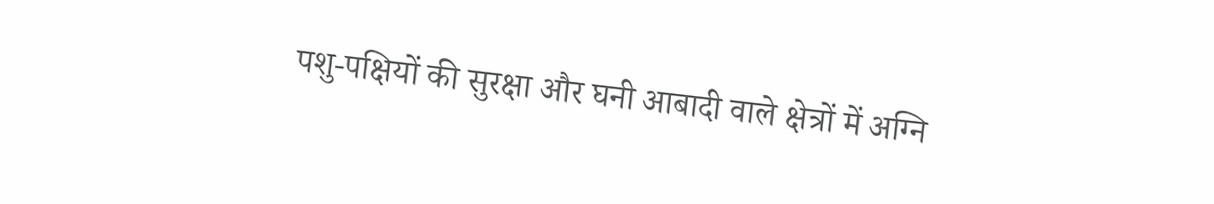पशु-पक्षियों की सुरक्षा और घनी आबादी वाले क्षेत्रों में अग्नि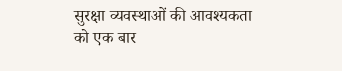सुरक्षा व्यवस्थाओं की आवश्यकता को एक बार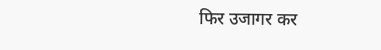फिर उजागर कर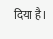दिया है।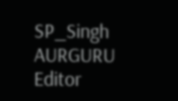SP_Singh AURGURU Editor